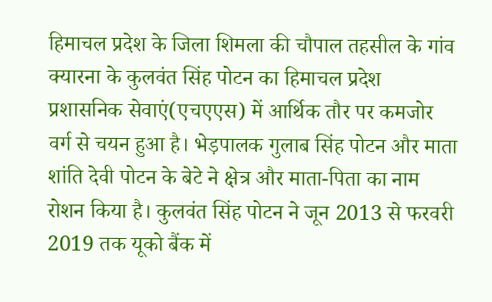हिमाचल प्रदेश के जिला शिमला की चौपाल तहसील के गांव क्यारना के कुलवंत सिंह पोटन का हिमाचल प्रदेश प्रशासनिक सेवाएं(एचएएस) में आर्थिक तौर पर कमजोर वर्ग से चयन हुआ है। भेड़पालक गुलाब सिंह पोटन और माता शांति देवी पोटन के बेटे ने क्षेत्र और माता-पिता का नाम रोशन किया है। कुलवंत सिंह पोटन ने जून 2013 से फरवरी 2019 तक यूको बैंक में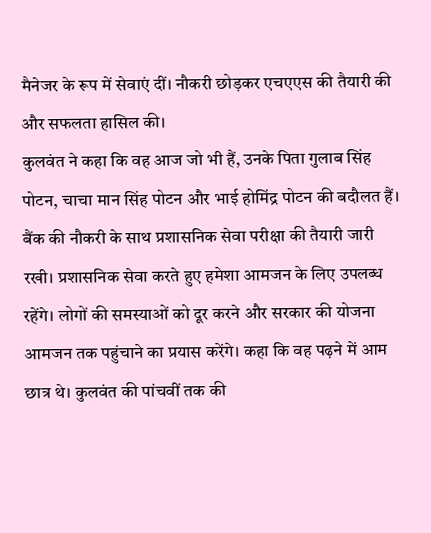मैनेजर के रूप में सेवाएं दीं। नौकरी छोड़कर एचएएस की तैयारी की और सफलता हासिल की।
कुलवंत ने कहा कि वह आज जो भी हैं, उनके पिता गुलाब सिंह पोटन, चाचा मान सिंह पोटन और भाई होमिंद्र पोटन की बदौलत हैं। बैंक की नौकरी के साथ प्रशासनिक सेवा परीक्षा की तैयारी जारी रखी। प्रशासनिक सेवा करते हुए हमेशा आमजन के लिए उपलब्ध रहेंगे। लोगों की समस्याओं को दूर करने और सरकार की योजना आमजन तक पहुंचाने का प्रयास करेंगे। कहा कि वह पढ़ने में आम छात्र थे। कुलवंत की पांचवीं तक की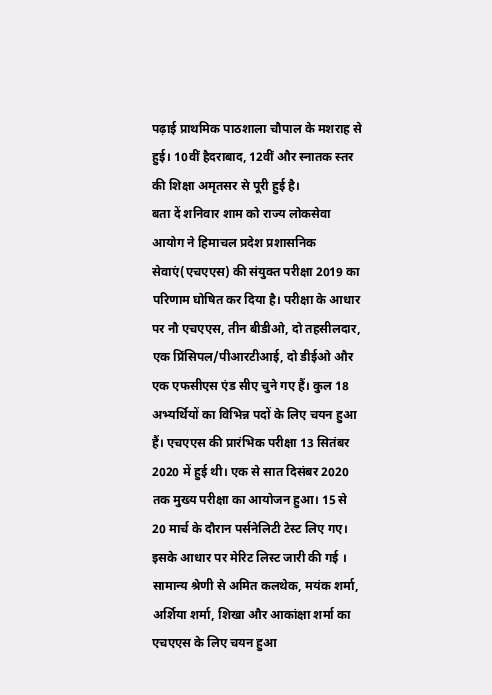पढ़ाई प्राथमिक पाठशाला चौपाल के मशराह से हुई। 10वीं हैदराबाद, 12वीं और स्नातक स्तर की शिक्षा अमृतसर से पूरी हुई है।
बता दें शनिवार शाम को राज्य लोकसेवा आयोग ने हिमाचल प्रदेश प्रशासनिक सेवाएं(एचएएस) की संयुक्त परीक्षा 2019 का परिणाम घोषित कर दिया है। परीक्षा के आधार पर नौ एचएएस, तीन बीडीओ, दो तहसीलदार, एक प्रिंसिपल/पीआरटीआई, दो डीईओ और एक एफसीएस एंड सीए चुने गए हैं। कुल 18 अभ्यर्थियों का विभिन्न पदों के लिए चयन हुआ हैं। एचएएस की प्रारंभिक परीक्षा 13 सितंबर 2020 में हुई थी। एक से सात दिसंबर 2020 तक मुख्य परीक्षा का आयोजन हुआ। 15 से 20 मार्च के दौरान पर्सनेलिटी टेस्ट लिए गए।
इसके आधार पर मेरिट लिस्ट जारी की गई । सामान्य श्रेणी से अमित कलथेक, मयंक शर्मा, अर्शिया शर्मा, शिखा और आकांक्षा शर्मा का एचएएस के लिए चयन हुआ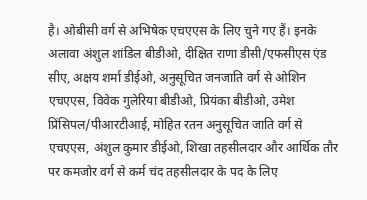है। ओबीसी वर्ग से अभिषेक एचएएस के लिए चुने गए हैं। इनके अलावा अंशुल शांडिल बीडीओ, दीक्षित राणा डीसी/एफसीएस एंड सीए, अक्षय शर्मा डीईओ, अनुसूचित जनजाति वर्ग से ओशिन एचएएस, विवेक गुलेरिया बीडीओ, प्रियंका बीडीओ, उमेश प्रिंसिपल/पीआरटीआई, मोहित रतन अनुसूचित जाति वर्ग से एचएएस, अंशुल कुमार डीईओ, शिखा तहसीलदार और आर्थिक तौर पर कमजोर वर्ग से कर्म चंद तहसीलदार के पद के लिए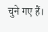चुने गए हैं।